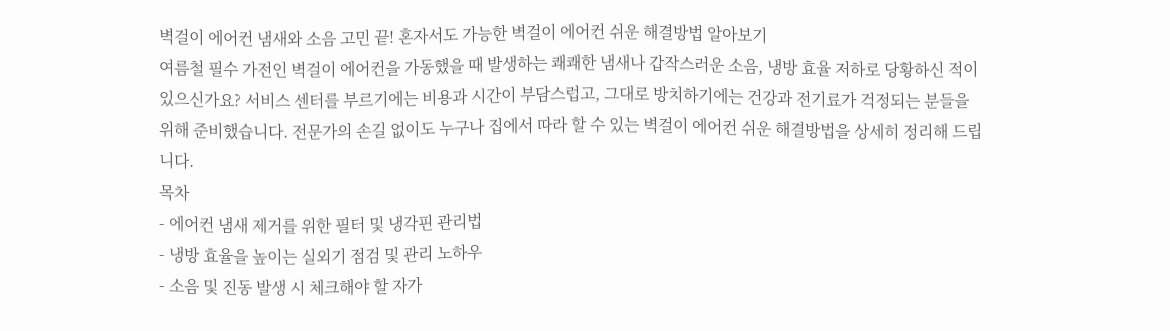벽걸이 에어컨 냄새와 소음 고민 끝! 혼자서도 가능한 벽걸이 에어컨 쉬운 해결방법 알아보기
여름철 필수 가전인 벽걸이 에어컨을 가동했을 때 발생하는 쾌쾌한 냄새나 갑작스러운 소음, 냉방 효율 저하로 당황하신 적이 있으신가요? 서비스 센터를 부르기에는 비용과 시간이 부담스럽고, 그대로 방치하기에는 건강과 전기료가 걱정되는 분들을 위해 준비했습니다. 전문가의 손길 없이도 누구나 집에서 따라 할 수 있는 벽걸이 에어컨 쉬운 해결방법을 상세히 정리해 드립니다.
목차
- 에어컨 냄새 제거를 위한 필터 및 냉각핀 관리법
- 냉방 효율을 높이는 실외기 점검 및 관리 노하우
- 소음 및 진동 발생 시 체크해야 할 자가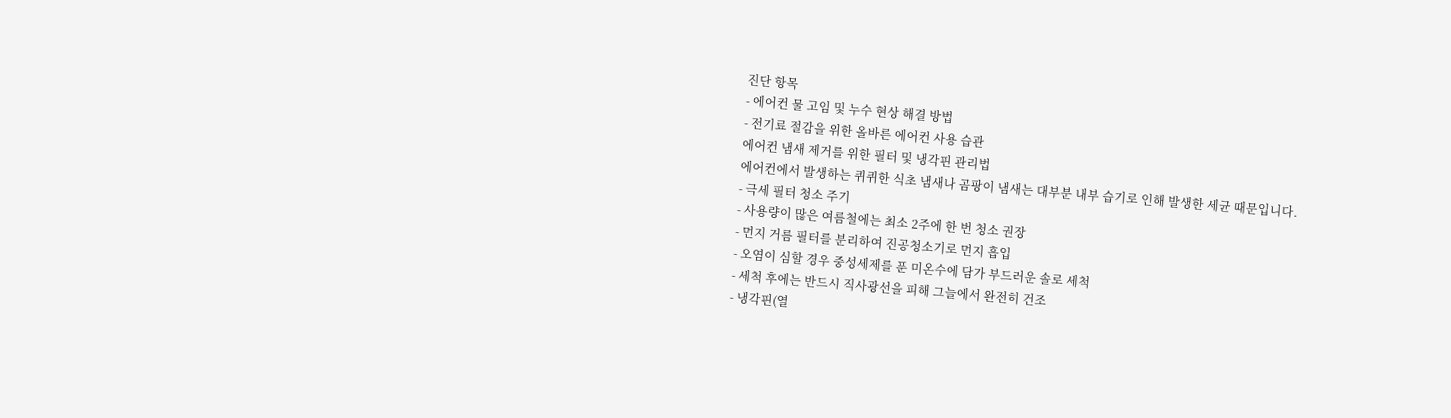진단 항목
- 에어컨 물 고임 및 누수 현상 해결 방법
- 전기료 절감을 위한 올바른 에어컨 사용 습관
에어컨 냄새 제거를 위한 필터 및 냉각핀 관리법
에어컨에서 발생하는 퀴퀴한 식초 냄새나 곰팡이 냄새는 대부분 내부 습기로 인해 발생한 세균 때문입니다.
- 극세 필터 청소 주기
- 사용량이 많은 여름철에는 최소 2주에 한 번 청소 권장
- 먼지 거름 필터를 분리하여 진공청소기로 먼지 흡입
- 오염이 심할 경우 중성세제를 푼 미온수에 담가 부드러운 솔로 세척
- 세척 후에는 반드시 직사광선을 피해 그늘에서 완전히 건조
- 냉각핀(열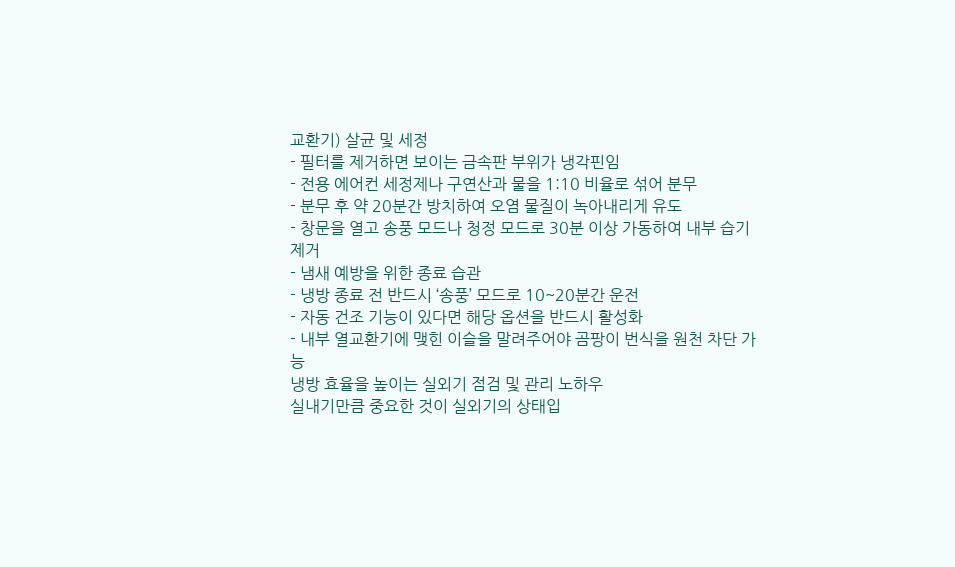교환기) 살균 및 세정
- 필터를 제거하면 보이는 금속판 부위가 냉각핀임
- 전용 에어컨 세정제나 구연산과 물을 1:10 비율로 섞어 분무
- 분무 후 약 20분간 방치하여 오염 물질이 녹아내리게 유도
- 창문을 열고 송풍 모드나 청정 모드로 30분 이상 가동하여 내부 습기 제거
- 냄새 예방을 위한 종료 습관
- 냉방 종료 전 반드시 ‘송풍’ 모드로 10~20분간 운전
- 자동 건조 기능이 있다면 해당 옵션을 반드시 활성화
- 내부 열교환기에 맺힌 이슬을 말려주어야 곰팡이 번식을 원천 차단 가능
냉방 효율을 높이는 실외기 점검 및 관리 노하우
실내기만큼 중요한 것이 실외기의 상태입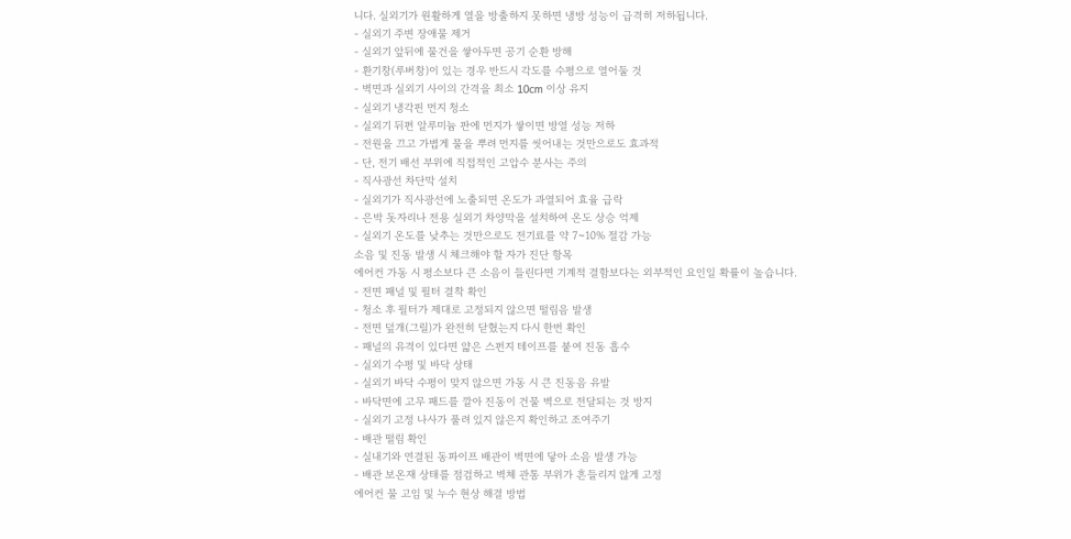니다. 실외기가 원활하게 열을 방출하지 못하면 냉방 성능이 급격히 저하됩니다.
- 실외기 주변 장애물 제거
- 실외기 앞뒤에 물건을 쌓아두면 공기 순환 방해
- 환기창(루버창)이 있는 경우 반드시 각도를 수평으로 열어둘 것
- 벽면과 실외기 사이의 간격을 최소 10cm 이상 유지
- 실외기 냉각핀 먼지 청소
- 실외기 뒤편 알루미늄 판에 먼지가 쌓이면 방열 성능 저하
- 전원을 끄고 가볍게 물을 뿌려 먼지를 씻어내는 것만으로도 효과적
- 단, 전기 배선 부위에 직접적인 고압수 분사는 주의
- 직사광선 차단막 설치
- 실외기가 직사광선에 노출되면 온도가 과열되어 효율 급락
- 은박 돗자리나 전용 실외기 차양막을 설치하여 온도 상승 억제
- 실외기 온도를 낮추는 것만으로도 전기료를 약 7~10% 절감 가능
소음 및 진동 발생 시 체크해야 할 자가 진단 항목
에어컨 가동 시 평소보다 큰 소음이 들린다면 기계적 결함보다는 외부적인 요인일 확률이 높습니다.
- 전면 패널 및 필터 결착 확인
- 청소 후 필터가 제대로 고정되지 않으면 떨림음 발생
- 전면 덮개(그릴)가 완전히 닫혔는지 다시 한번 확인
- 패널의 유격이 있다면 얇은 스펀지 테이프를 붙여 진동 흡수
- 실외기 수평 및 바닥 상태
- 실외기 바닥 수평이 맞지 않으면 가동 시 큰 진동음 유발
- 바닥면에 고무 패드를 깔아 진동이 건물 벽으로 전달되는 것 방지
- 실외기 고정 나사가 풀려 있지 않은지 확인하고 조여주기
- 배관 떨림 확인
- 실내기와 연결된 동파이프 배관이 벽면에 닿아 소음 발생 가능
- 배관 보온재 상태를 점검하고 벽체 관통 부위가 흔들리지 않게 고정
에어컨 물 고임 및 누수 현상 해결 방법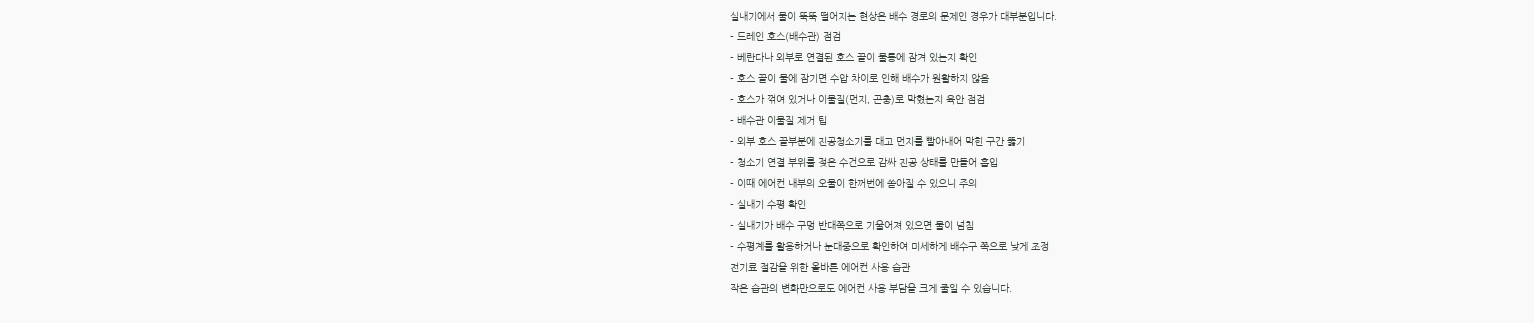실내기에서 물이 뚝뚝 떨어지는 현상은 배수 경로의 문제인 경우가 대부분입니다.
- 드레인 호스(배수관) 점검
- 베란다나 외부로 연결된 호스 끝이 물통에 잠겨 있는지 확인
- 호스 끝이 물에 잠기면 수압 차이로 인해 배수가 원활하지 않음
- 호스가 꺾여 있거나 이물질(먼지, 곤충)로 막혔는지 육안 점검
- 배수관 이물질 제거 팁
- 외부 호스 끝부분에 진공청소기를 대고 먼지를 빨아내어 막힌 구간 뚫기
- 청소기 연결 부위를 젖은 수건으로 감싸 진공 상태를 만들어 흡입
- 이때 에어컨 내부의 오물이 한꺼번에 쏟아질 수 있으니 주의
- 실내기 수평 확인
- 실내기가 배수 구멍 반대쪽으로 기울어져 있으면 물이 넘침
- 수평계를 활용하거나 눈대중으로 확인하여 미세하게 배수구 쪽으로 낮게 조정
전기료 절감을 위한 올바른 에어컨 사용 습관
작은 습관의 변화만으로도 에어컨 사용 부담을 크게 줄일 수 있습니다.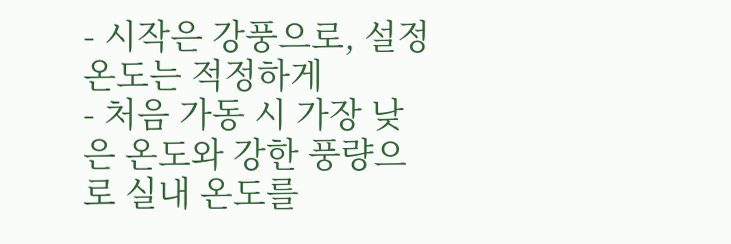- 시작은 강풍으로, 설정 온도는 적정하게
- 처음 가동 시 가장 낮은 온도와 강한 풍량으로 실내 온도를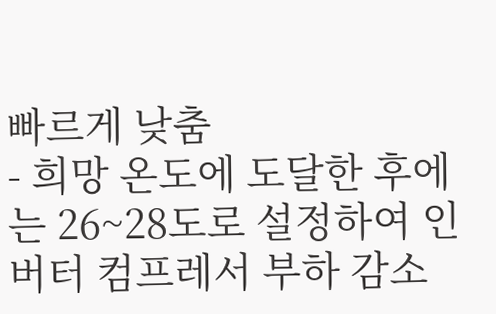빠르게 낮춤
- 희망 온도에 도달한 후에는 26~28도로 설정하여 인버터 컴프레서 부하 감소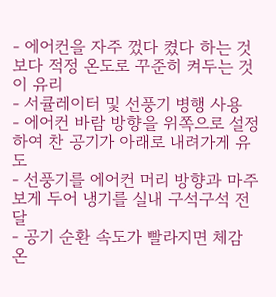- 에어컨을 자주 껐다 켰다 하는 것보다 적정 온도로 꾸준히 켜두는 것이 유리
- 서큘레이터 및 선풍기 병행 사용
- 에어컨 바람 방향을 위쪽으로 설정하여 찬 공기가 아래로 내려가게 유도
- 선풍기를 에어컨 머리 방향과 마주 보게 두어 냉기를 실내 구석구석 전달
- 공기 순환 속도가 빨라지면 체감 온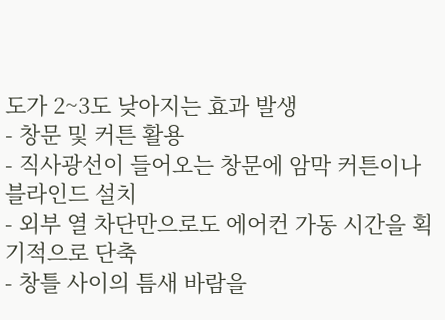도가 2~3도 낮아지는 효과 발생
- 창문 및 커튼 활용
- 직사광선이 들어오는 창문에 암막 커튼이나 블라인드 설치
- 외부 열 차단만으로도 에어컨 가동 시간을 획기적으로 단축
- 창틀 사이의 틈새 바람을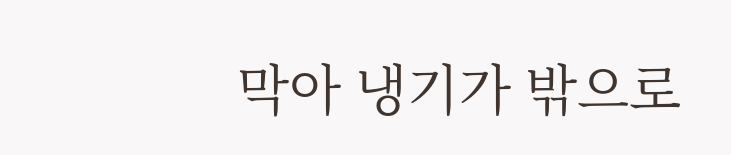막아 냉기가 밖으로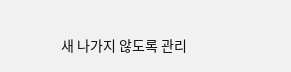새 나가지 않도록 관리